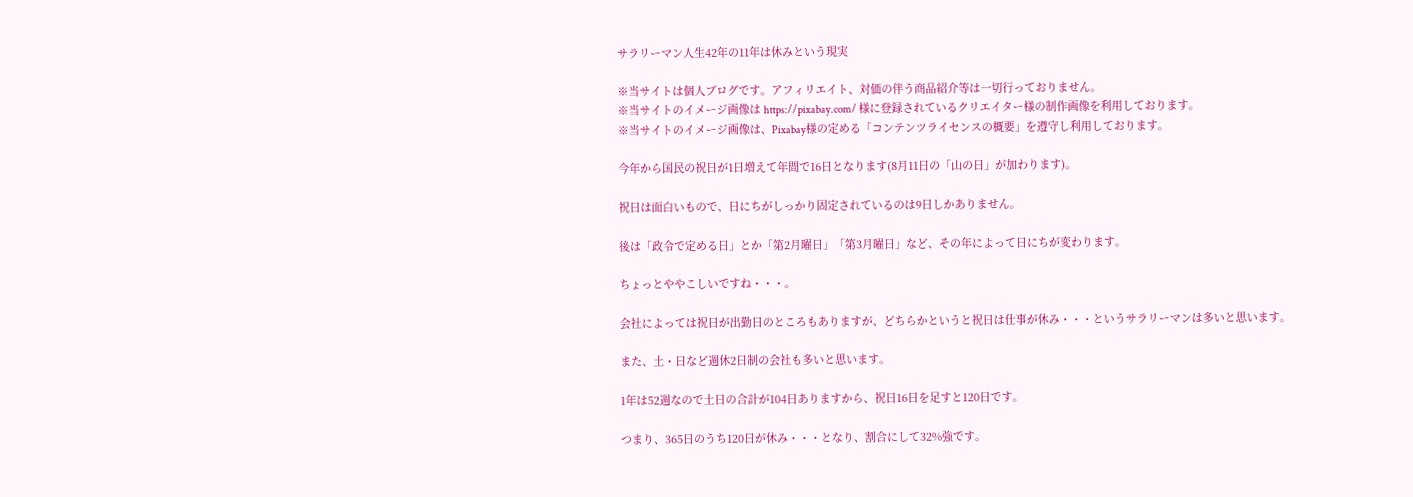サラリーマン人生42年の11年は休みという現実

※当サイトは個人ブログです。アフィリエイト、対価の伴う商品紹介等は一切行っておりません。
※当サイトのイメージ画像は https://pixabay.com/ 様に登録されているクリエイター様の制作画像を利用しております。
※当サイトのイメージ画像は、Pixabay様の定める「コンテンツライセンスの概要」を遵守し利用しております。

今年から国民の祝日が1日増えて年間で16日となります(8月11日の「山の日」が加わります)。

祝日は面白いもので、日にちがしっかり固定されているのは9日しかありません。

後は「政令で定める日」とか「第2月曜日」「第3月曜日」など、その年によって日にちが変わります。

ちょっとややこしいですね・・・。

会社によっては祝日が出勤日のところもありますが、どちらかというと祝日は仕事が休み・・・というサラリーマンは多いと思います。

また、土・日など週休2日制の会社も多いと思います。

1年は52週なので土日の合計が104日ありますから、祝日16日を足すと120日です。

つまり、365日のうち120日が休み・・・となり、割合にして32%強です。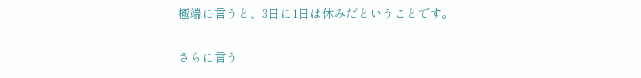極端に言うと、3日に1日は休みだということです。

さらに言う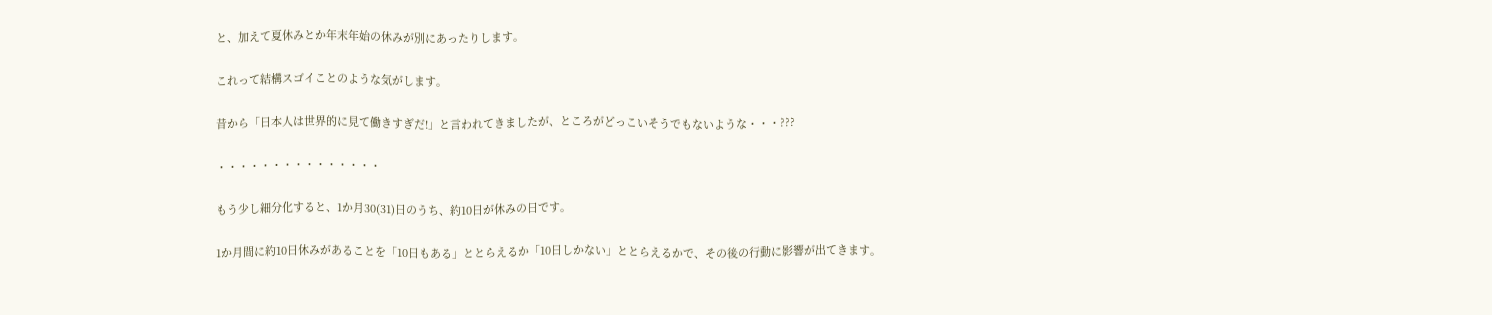と、加えて夏休みとか年末年始の休みが別にあったりします。

これって結構スゴイことのような気がします。

昔から「日本人は世界的に見て働きすぎだ!」と言われてきましたが、ところがどっこいそうでもないような・・・???

・・・・・・・・・・・・・・・

もう少し細分化すると、1か月30(31)日のうち、約10日が休みの日です。

1か月間に約10日休みがあることを「10日もある」ととらえるか「10日しかない」ととらえるかで、その後の行動に影響が出てきます。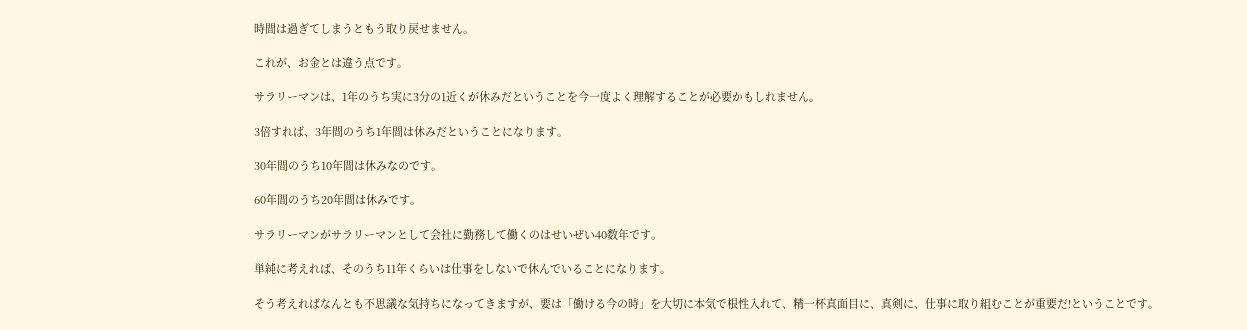時間は過ぎてしまうともう取り戻せません。

これが、お金とは違う点です。

サラリーマンは、1年のうち実に3分の1近くが休みだということを今一度よく理解することが必要かもしれません。

3倍すれば、3年間のうち1年間は休みだということになります。

30年間のうち10年間は休みなのです。

60年間のうち20年間は休みです。

サラリーマンがサラリーマンとして会社に勤務して働くのはせいぜい40数年です。

単純に考えれば、そのうち11年くらいは仕事をしないで休んでいることになります。

そう考えればなんとも不思議な気持ちになってきますが、要は「働ける今の時」を大切に本気で根性入れて、精一杯真面目に、真剣に、仕事に取り組むことが重要だ!ということです。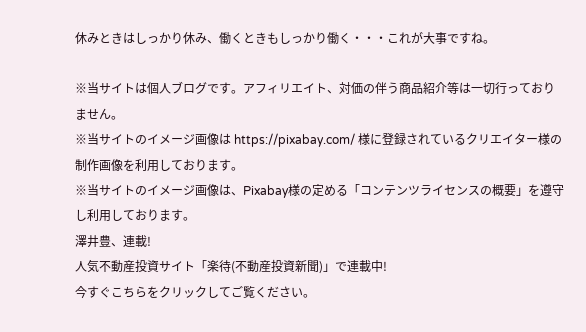休みときはしっかり休み、働くときもしっかり働く・・・これが大事ですね。

※当サイトは個人ブログです。アフィリエイト、対価の伴う商品紹介等は一切行っておりません。
※当サイトのイメージ画像は https://pixabay.com/ 様に登録されているクリエイター様の制作画像を利用しております。
※当サイトのイメージ画像は、Pixabay様の定める「コンテンツライセンスの概要」を遵守し利用しております。
澤井豊、連載!
人気不動産投資サイト「楽待(不動産投資新聞)」で連載中!
今すぐこちらをクリックしてご覧ください。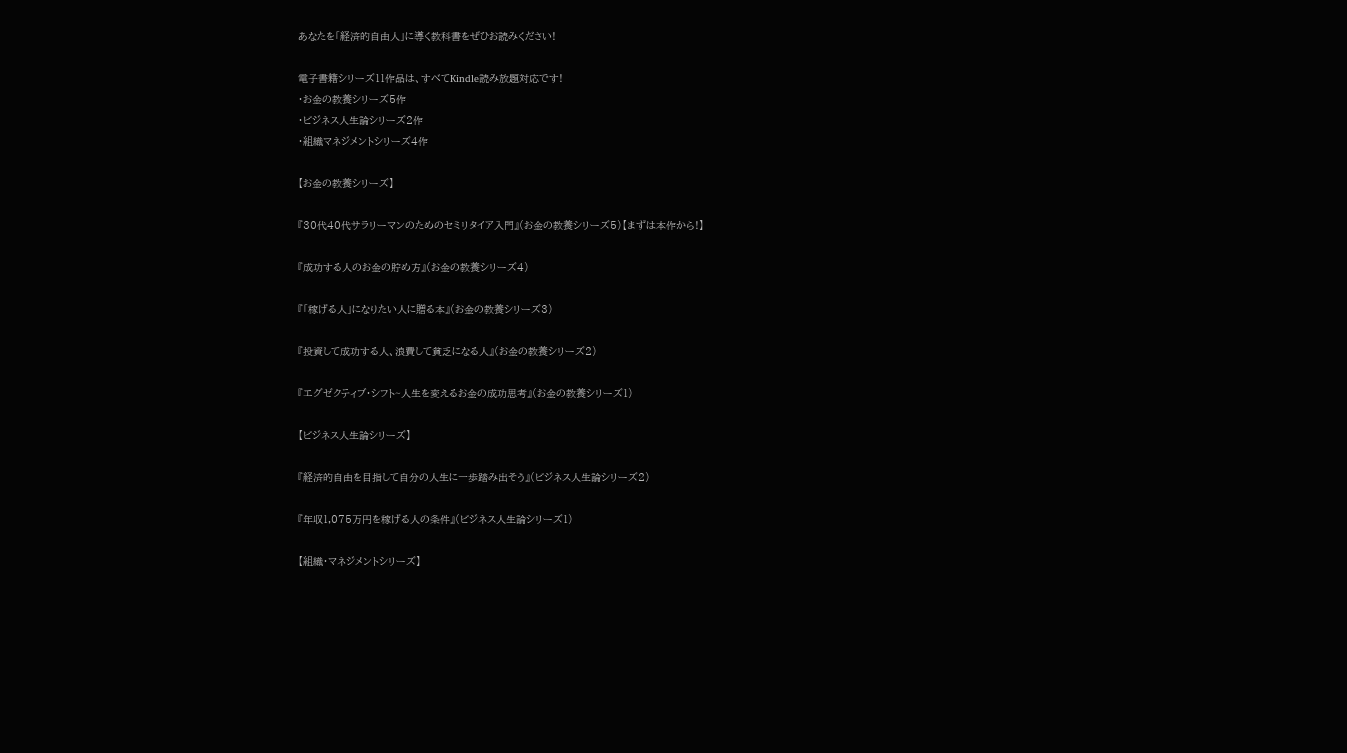あなたを「経済的自由人」に導く教科書をぜひお読みください!

電子書籍シリーズ11作品は、すべてKindle読み放題対応です!
・お金の教養シリーズ5作
・ビジネス人生論シリーズ2作
・組織マネジメントシリーズ4作

【お金の教養シリーズ】

『30代40代サラリーマンのためのセミリタイア入門』(お金の教養シリーズ5)【まずは本作から!】

『成功する人のお金の貯め方』(お金の教養シリーズ4)

『「稼げる人」になりたい人に贈る本』(お金の教養シリーズ3)

『投資して成功する人、浪費して貧乏になる人』(お金の教養シリーズ2)

『エグゼクティブ・シフト~人生を変えるお金の成功思考』(お金の教養シリーズ1)

【ビジネス人生論シリーズ】

『経済的自由を目指して自分の人生に一歩踏み出そう』(ビジネス人生論シリーズ2)

『年収1,075万円を稼げる人の条件』(ビジネス人生論シリーズ1)

【組織・マネジメントシリーズ】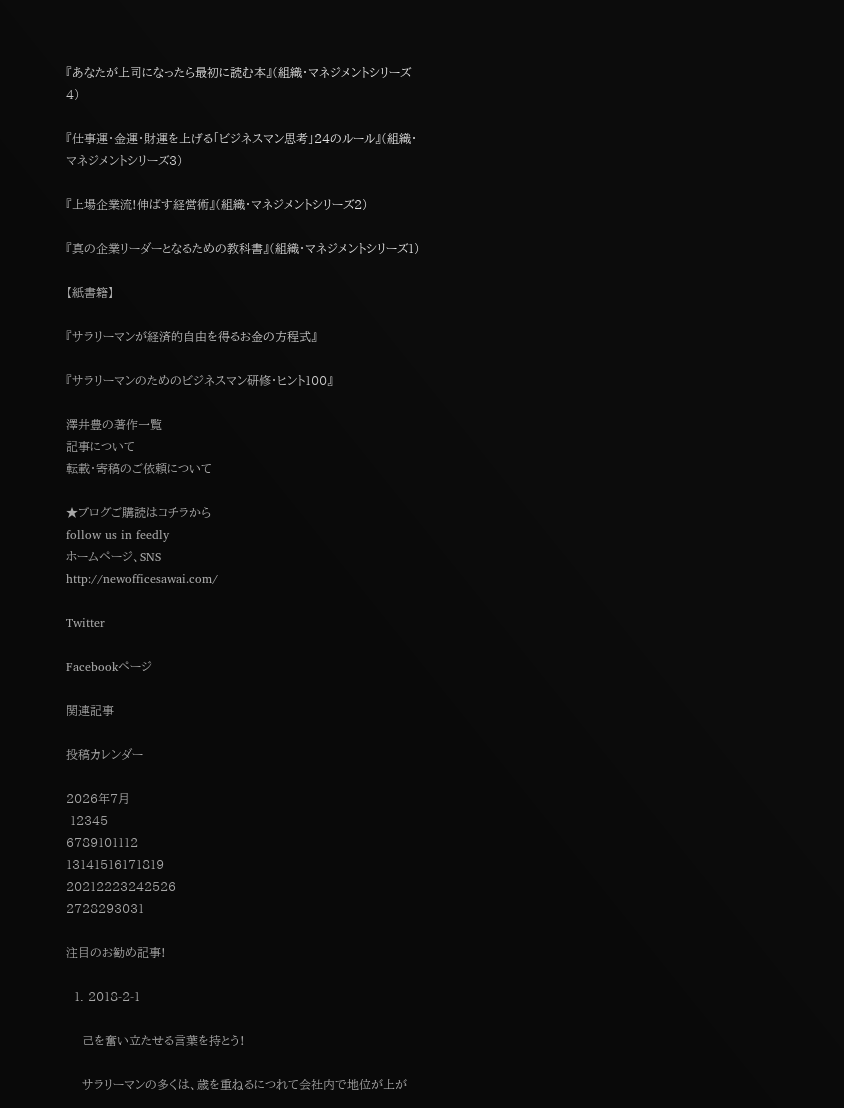『あなたが上司になったら最初に読む本』(組織・マネジメントシリーズ4)

『仕事運・金運・財運を上げる「ビジネスマン思考」24のルール』(組織・マネジメントシリーズ3)

『上場企業流!伸ばす経営術』(組織・マネジメントシリーズ2)

『真の企業リーダーとなるための教科書』(組織・マネジメントシリーズ1)

【紙書籍】

『サラリーマンが経済的自由を得るお金の方程式』

『サラリーマンのためのビジネスマン研修・ヒント100』

澤井豊の著作一覧
記事について
転載・寄稿のご依頼について

★ブログご購読はコチラから
follow us in feedly
ホームページ、SNS
http://newofficesawai.com/

Twitter

Facebookページ

関連記事

投稿カレンダー

2026年7月
 12345
6789101112
13141516171819
20212223242526
2728293031

注目のお勧め記事!

  1. 2018-2-1

    己を奮い立たせる言葉を持とう!

    サラリーマンの多くは、歳を重ねるにつれて会社内で地位が上が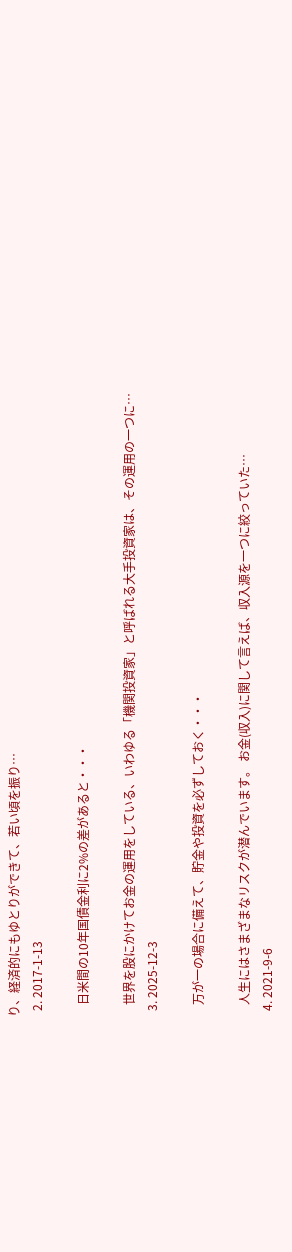り、経済的にもゆとりができて、若い頃を振り…
  2. 2017-1-13

    日米間の10年国債金利に2%の差があると・・・

    世界を股にかけてお金の運用をしている、いわゆる「機関投資家」と呼ばれる大手投資家は、その運用の一つに…
  3. 2025-12-3

    万が一の場合に備えて、貯金や投資を必ずしておく・・・

    人生にはさまざまなリスクが潜んでいます。 お金(収入)に関して言えば、収入源を一つに絞っていた…
  4. 2021-9-6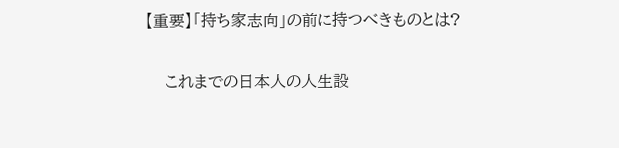【重要】「持ち家志向」の前に持つべきものとは?

    これまでの日本人の人生設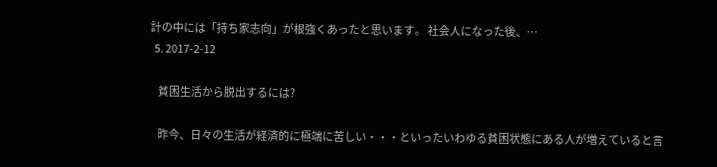計の中には「持ち家志向」が根強くあったと思います。 社会人になった後、…
  5. 2017-2-12

    貧困生活から脱出するには?

    昨今、日々の生活が経済的に極端に苦しい・・・といったいわゆる貧困状態にある人が増えていると言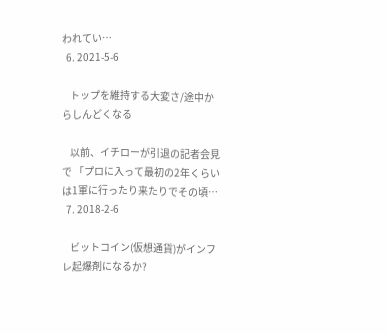われてい…
  6. 2021-5-6

    トップを維持する大変さ/途中からしんどくなる

    以前、イチローが引退の記者会見で 「プロに入って最初の2年くらいは1軍に行ったり来たりでその頃…
  7. 2018-2-6

    ビットコイン(仮想通貨)がインフレ起爆剤になるか?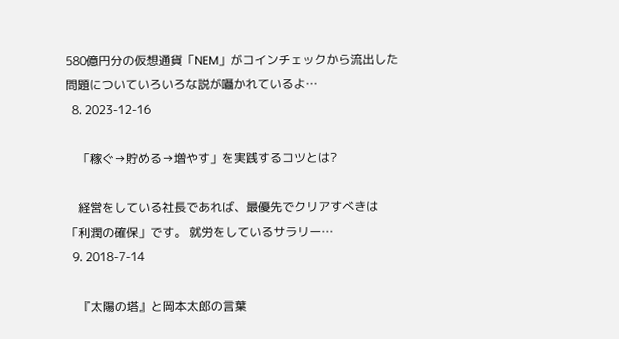580億円分の仮想通貨「NEM」がコインチェックから流出した問題についていろいろな説が囁かれているよ…
  8. 2023-12-16

    「稼ぐ→貯める→増やす」を実践するコツとは?

    経営をしている社長であれば、最優先でクリアすべきは「利潤の確保」です。 就労をしているサラリー…
  9. 2018-7-14

    『太陽の塔』と岡本太郎の言葉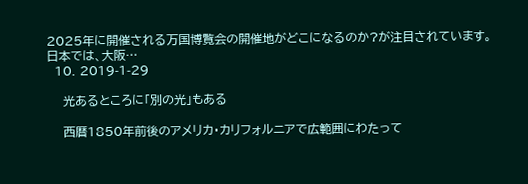2025年に開催される万国博覧会の開催地がどこになるのか?が注目されています。 日本では、大阪…
  10. 2019-1-29

    光あるところに「別の光」もある

    西暦1850年前後のアメリカ・カリフォルニアで広範囲にわたって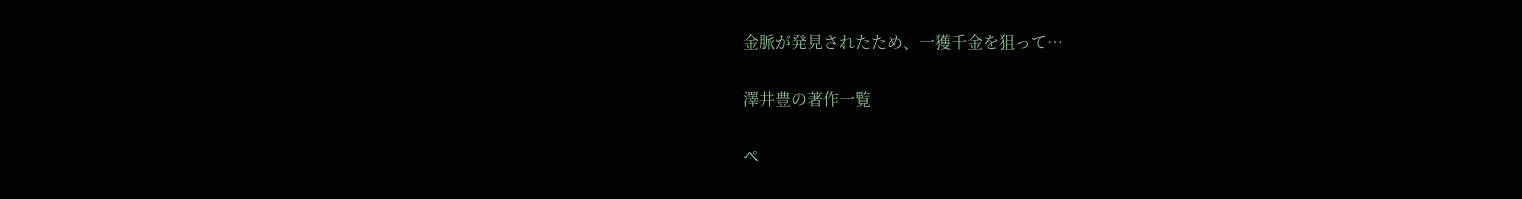金脈が発見されたため、一獲千金を狙って…

澤井豊の著作一覧

ペ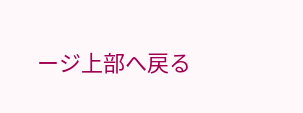ージ上部へ戻る